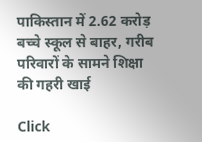पाकिस्तान में 2.62 करोड़ बच्चे स्कूल से बाहर, गरीब परिवारों के सामने शिक्षा की गहरी खाई

Click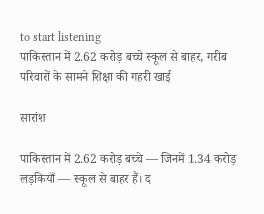to start listening
पाकिस्तान में 2.62 करोड़ बच्चे स्कूल से बाहर, गरीब परिवारों के सामने शिक्षा की गहरी खाई

सारांश

पाकिस्तान में 2.62 करोड़ बच्चे — जिनमें 1.34 करोड़ लड़कियाँ — स्कूल से बाहर हैं। द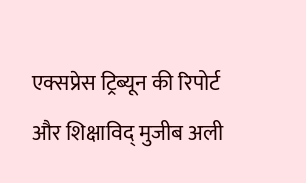एक्सप्रेस ट्रिब्यून की रिपोर्ट और शिक्षाविद् मुजीब अली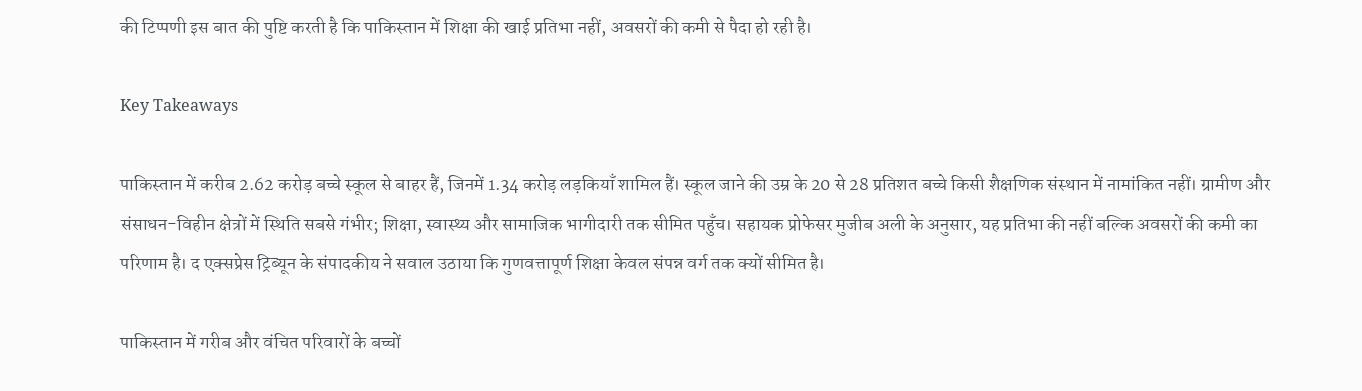की टिप्पणी इस बात की पुष्टि करती है कि पाकिस्तान में शिक्षा की खाई प्रतिभा नहीं, अवसरों की कमी से पैदा हो रही है।

Key Takeaways

पाकिस्तान में करीब 2.62 करोड़ बच्चे स्कूल से बाहर हैं, जिनमें 1.34 करोड़ लड़कियाँ शामिल हैं। स्कूल जाने की उम्र के 20 से 28 प्रतिशत बच्चे किसी शैक्षणिक संस्थान में नामांकित नहीं। ग्रामीण और संसाधन-विहीन क्षेत्रों में स्थिति सबसे गंभीर; शिक्षा, स्वास्थ्य और सामाजिक भागीदारी तक सीमित पहुँच। सहायक प्रोफेसर मुजीब अली के अनुसार, यह प्रतिभा की नहीं बल्कि अवसरों की कमी का परिणाम है। द एक्सप्रेस ट्रिब्यून के संपादकीय ने सवाल उठाया कि गुणवत्तापूर्ण शिक्षा केवल संपन्न वर्ग तक क्यों सीमित है।

पाकिस्तान में गरीब और वंचित परिवारों के बच्चों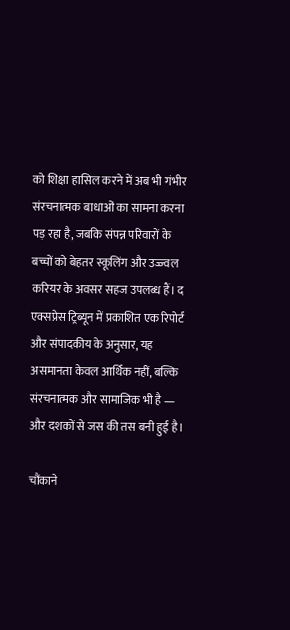को शिक्षा हासिल करने में अब भी गंभीर संरचनात्मक बाधाओं का सामना करना पड़ रहा है, जबकि संपन्न परिवारों के बच्चों को बेहतर स्कूलिंग और उज्ज्वल करियर के अवसर सहज उपलब्ध हैं। द एक्सप्रेस ट्रिब्यून में प्रकाशित एक रिपोर्ट और संपादकीय के अनुसार, यह असमानता केवल आर्थिक नहीं, बल्कि संरचनात्मक और सामाजिक भी है — और दशकों से जस की तस बनी हुई है।

चौंकाने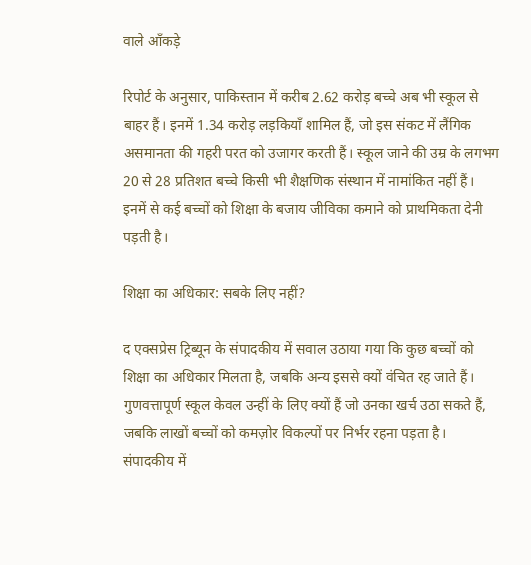वाले आँकड़े

रिपोर्ट के अनुसार, पाकिस्तान में करीब 2.62 करोड़ बच्चे अब भी स्कूल से बाहर हैं। इनमें 1.34 करोड़ लड़कियाँ शामिल हैं, जो इस संकट में लैंगिक असमानता की गहरी परत को उजागर करती हैं। स्कूल जाने की उम्र के लगभग 20 से 28 प्रतिशत बच्चे किसी भी शैक्षणिक संस्थान में नामांकित नहीं हैं। इनमें से कई बच्चों को शिक्षा के बजाय जीविका कमाने को प्राथमिकता देनी पड़ती है।

शिक्षा का अधिकार: सबके लिए नहीं?

द एक्सप्रेस ट्रिब्यून के संपादकीय में सवाल उठाया गया कि कुछ बच्चों को शिक्षा का अधिकार मिलता है, जबकि अन्य इससे क्यों वंचित रह जाते हैं। गुणवत्तापूर्ण स्कूल केवल उन्हीं के लिए क्यों हैं जो उनका खर्च उठा सकते हैं, जबकि लाखों बच्चों को कमज़ोर विकल्पों पर निर्भर रहना पड़ता है। संपादकीय में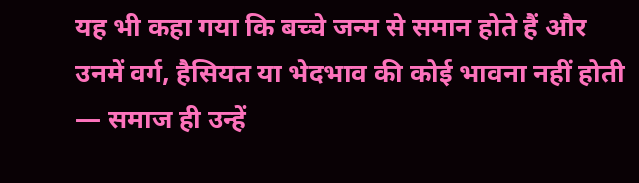यह भी कहा गया कि बच्चे जन्म से समान होते हैं और उनमें वर्ग, हैसियत या भेदभाव की कोई भावना नहीं होती — समाज ही उन्हें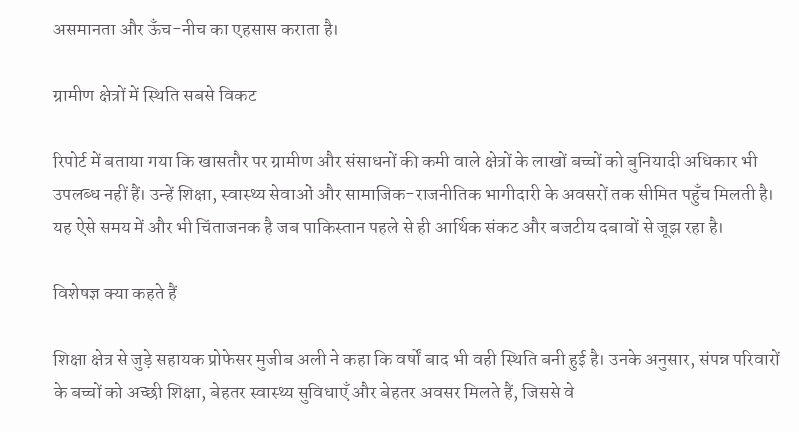असमानता और ऊँच-नीच का एहसास कराता है।

ग्रामीण क्षेत्रों में स्थिति सबसे विकट

रिपोर्ट में बताया गया कि खासतौर पर ग्रामीण और संसाधनों की कमी वाले क्षेत्रों के लाखों बच्चों को बुनियादी अधिकार भी उपलब्ध नहीं हैं। उन्हें शिक्षा, स्वास्थ्य सेवाओं और सामाजिक-राजनीतिक भागीदारी के अवसरों तक सीमित पहुँच मिलती है। यह ऐसे समय में और भी चिंताजनक है जब पाकिस्तान पहले से ही आर्थिक संकट और बजटीय दबावों से जूझ रहा है।

विशेषज्ञ क्या कहते हैं

शिक्षा क्षेत्र से जुड़े सहायक प्रोफेसर मुजीब अली ने कहा कि वर्षों बाद भी वही स्थिति बनी हुई है। उनके अनुसार, संपन्न परिवारों के बच्चों को अच्छी शिक्षा, बेहतर स्वास्थ्य सुविधाएँ और बेहतर अवसर मिलते हैं, जिससे वे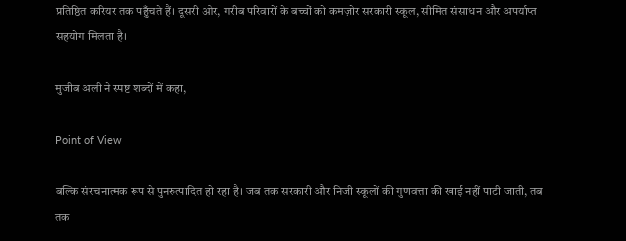प्रतिष्ठित करियर तक पहुँचते हैं। दूसरी ओर, गरीब परिवारों के बच्चों को कमज़ोर सरकारी स्कूल, सीमित संसाधन और अपर्याप्त सहयोग मिलता है।

मुजीब अली ने स्पष्ट शब्दों में कहा,

Point of View

बल्कि संरचनात्मक रूप से पुनरुत्पादित हो रहा है। जब तक सरकारी और निजी स्कूलों की गुणवत्ता की खाई नहीं पाटी जाती, तब तक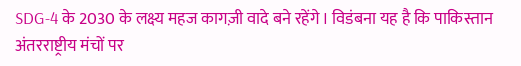SDG-4 के 2030 के लक्ष्य महज कागज़ी वादे बने रहेंगे। विडंबना यह है कि पाकिस्तान अंतरराष्ट्रीय मंचों पर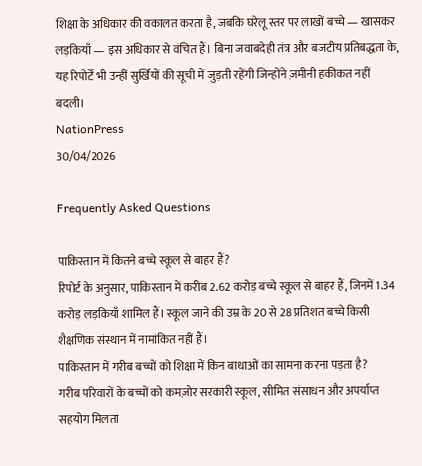शिक्षा के अधिकार की वकालत करता है, जबकि घरेलू स्तर पर लाखों बच्चे — खासकर लड़कियाँ — इस अधिकार से वंचित हैं। बिना जवाबदेही तंत्र और बजटीय प्रतिबद्धता के, यह रिपोर्टें भी उन्हीं सुर्खियों की सूची में जुड़ती रहेंगी जिन्होंने ज़मीनी हकीकत नहीं बदली।
NationPress
30/04/2026

Frequently Asked Questions

पाकिस्तान में कितने बच्चे स्कूल से बाहर हैं?
रिपोर्ट के अनुसार, पाकिस्तान में करीब 2.62 करोड़ बच्चे स्कूल से बाहर हैं, जिनमें 1.34 करोड़ लड़कियाँ शामिल हैं। स्कूल जाने की उम्र के 20 से 28 प्रतिशत बच्चे किसी शैक्षणिक संस्थान में नामांकित नहीं हैं।
पाकिस्तान में गरीब बच्चों को शिक्षा में किन बाधाओं का सामना करना पड़ता है?
गरीब परिवारों के बच्चों को कमज़ोर सरकारी स्कूल, सीमित संसाधन और अपर्याप्त सहयोग मिलता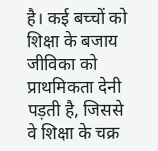है। कई बच्चों को शिक्षा के बजाय जीविका को प्राथमिकता देनी पड़ती है, जिससे वे शिक्षा के चक्र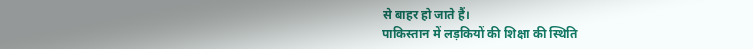से बाहर हो जाते हैं।
पाकिस्तान में लड़कियों की शिक्षा की स्थिति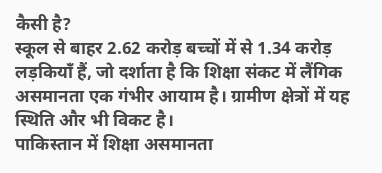कैसी है?
स्कूल से बाहर 2.62 करोड़ बच्चों में से 1.34 करोड़ लड़कियाँ हैं, जो दर्शाता है कि शिक्षा संकट में लैंगिक असमानता एक गंभीर आयाम है। ग्रामीण क्षेत्रों में यह स्थिति और भी विकट है।
पाकिस्तान में शिक्षा असमानता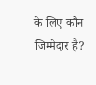के लिए कौन जिम्मेदार है?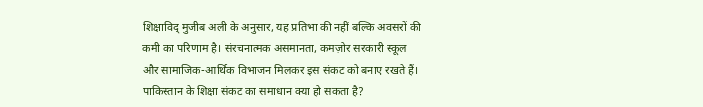शिक्षाविद् मुजीब अली के अनुसार, यह प्रतिभा की नहीं बल्कि अवसरों की कमी का परिणाम है। संरचनात्मक असमानता, कमज़ोर सरकारी स्कूल और सामाजिक-आर्थिक विभाजन मिलकर इस संकट को बनाए रखते हैं।
पाकिस्तान के शिक्षा संकट का समाधान क्या हो सकता है?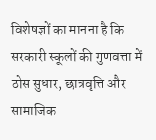विशेषज्ञों का मानना है कि सरकारी स्कूलों की गुणवत्ता में ठोस सुधार, छात्रवृत्ति और सामाजिक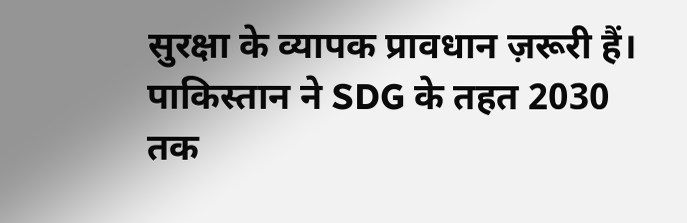सुरक्षा के व्यापक प्रावधान ज़रूरी हैं। पाकिस्तान ने SDG के तहत 2030 तक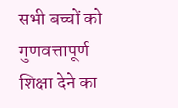सभी बच्चों को गुणवत्तापूर्ण शिक्षा देने का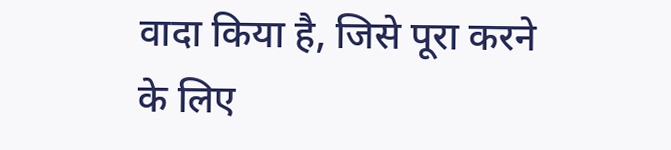वादा किया है, जिसे पूरा करने के लिए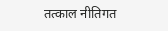तत्काल नीतिगत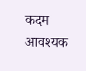कदम आवश्यक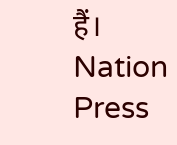हैं।
Nation Press